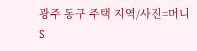광주 동구 주택 지역/사진=머니S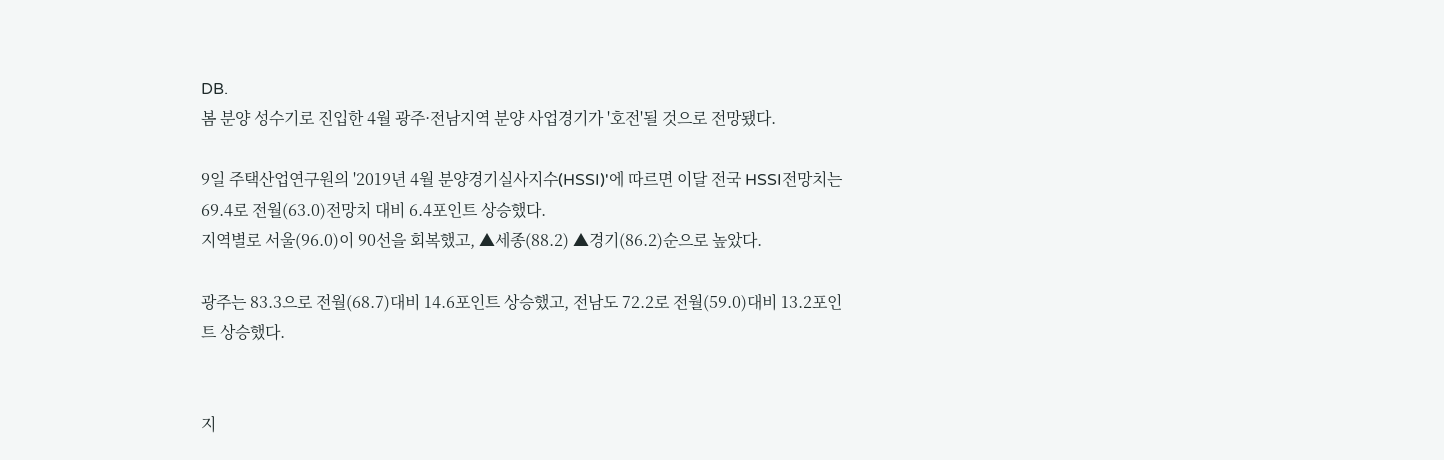DB.
봄 분양 성수기로 진입한 4월 광주·전남지역 분양 사업경기가 '호전'될 것으로 전망됐다.

9일 주택산업연구원의 '2019년 4월 분양경기실사지수(HSSI)'에 따르면 이달 전국 HSSI전망치는 69.4로 전월(63.0)전망치 대비 6.4포인트 상승했다.
지역별로 서울(96.0)이 90선을 회복했고, ▲세종(88.2) ▲경기(86.2)순으로 높았다.

광주는 83.3으로 전월(68.7)대비 14.6포인트 상승했고, 전남도 72.2로 전월(59.0)대비 13.2포인트 상승했다.


지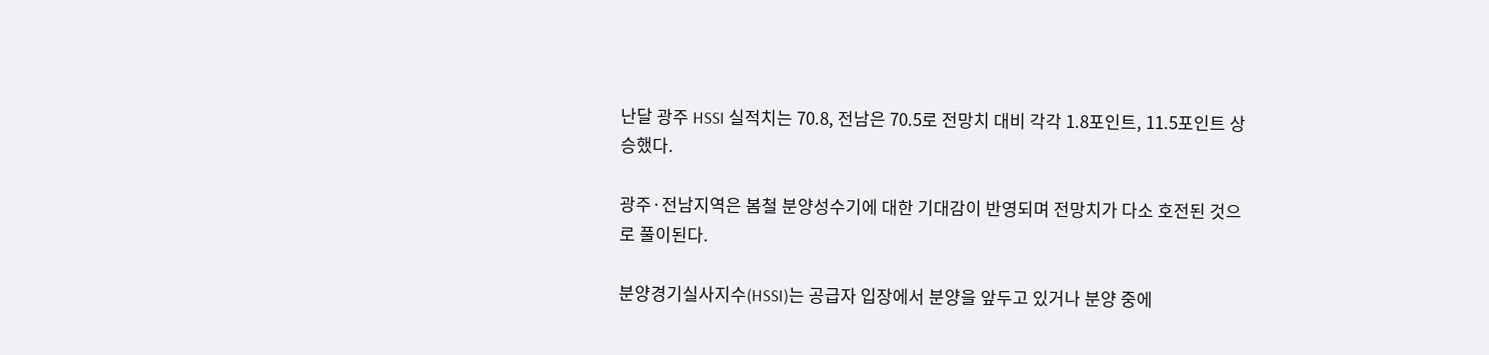난달 광주 HSSI 실적치는 70.8, 전남은 70.5로 전망치 대비 각각 1.8포인트, 11.5포인트 상승했다.

광주·전남지역은 봄철 분양성수기에 대한 기대감이 반영되며 전망치가 다소 호전된 것으로 풀이된다.

분양경기실사지수(HSSI)는 공급자 입장에서 분양을 앞두고 있거나 분양 중에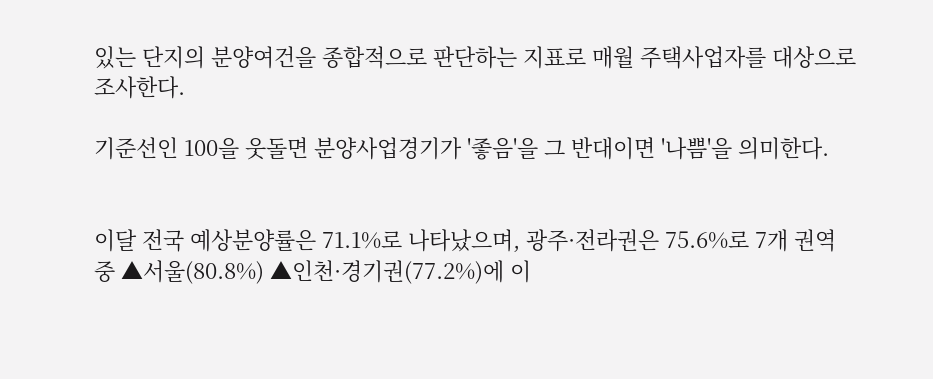있는 단지의 분양여건을 종합적으로 판단하는 지표로 매월 주택사업자를 대상으로 조사한다.

기준선인 100을 웃돌면 분양사업경기가 '좋음'을 그 반대이면 '나쁨'을 의미한다.


이달 전국 예상분양률은 71.1%로 나타났으며, 광주·전라권은 75.6%로 7개 권역 중 ▲서울(80.8%) ▲인천·경기권(77.2%)에 이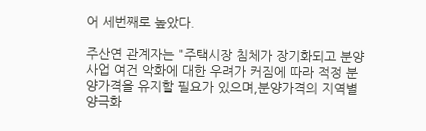어 세번째로 높았다.

주산연 관계자는 "주택시장 침체가 장기화되고 분양사업 여건 악화에 대한 우려가 커짐에 따라 적정 분양가격을 유지할 필요가 있으며,분양가격의 지역별 양극화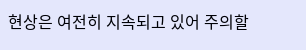현상은 여전히 지속되고 있어 주의할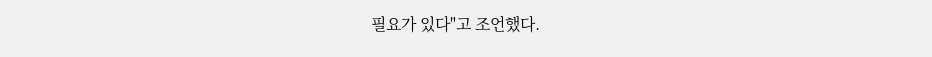필요가 있다"고 조언했다.